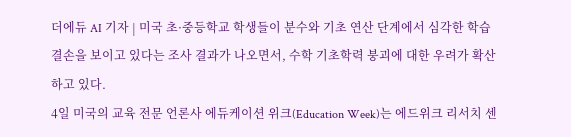더에듀 AI 기자 | 미국 초·중등학교 학생들이 분수와 기초 연산 단계에서 심각한 학습 결손을 보이고 있다는 조사 결과가 나오면서, 수학 기초학력 붕괴에 대한 우려가 확산하고 있다.
4일 미국의 교육 전문 언론사 에듀케이션 위크(Education Week)는 에드위크 리서치 센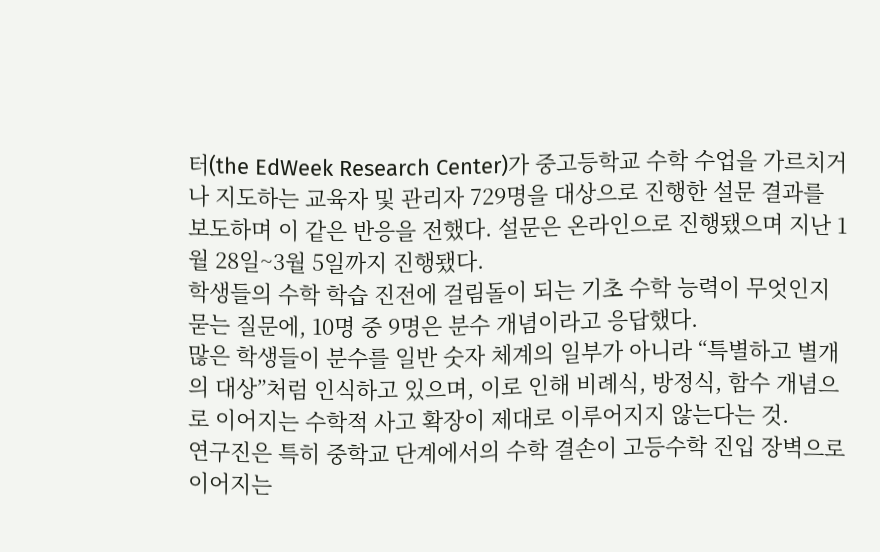터(the EdWeek Research Center)가 중고등학교 수학 수업을 가르치거나 지도하는 교육자 및 관리자 729명을 대상으로 진행한 설문 결과를 보도하며 이 같은 반응을 전했다. 설문은 온라인으로 진행됐으며 지난 1월 28일~3월 5일까지 진행됐다.
학생들의 수학 학습 진전에 걸림돌이 되는 기초 수학 능력이 무엇인지 묻는 질문에, 10명 중 9명은 분수 개념이라고 응답했다.
많은 학생들이 분수를 일반 숫자 체계의 일부가 아니라 “특별하고 별개의 대상”처럼 인식하고 있으며, 이로 인해 비례식, 방정식, 함수 개념으로 이어지는 수학적 사고 확장이 제대로 이루어지지 않는다는 것.
연구진은 특히 중학교 단계에서의 수학 결손이 고등수학 진입 장벽으로 이어지는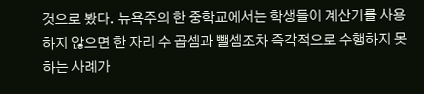것으로 봤다. 뉴욕주의 한 중학교에서는 학생들이 계산기를 사용하지 않으면 한 자리 수 곱셈과 뺄셈조차 즉각적으로 수행하지 못하는 사례가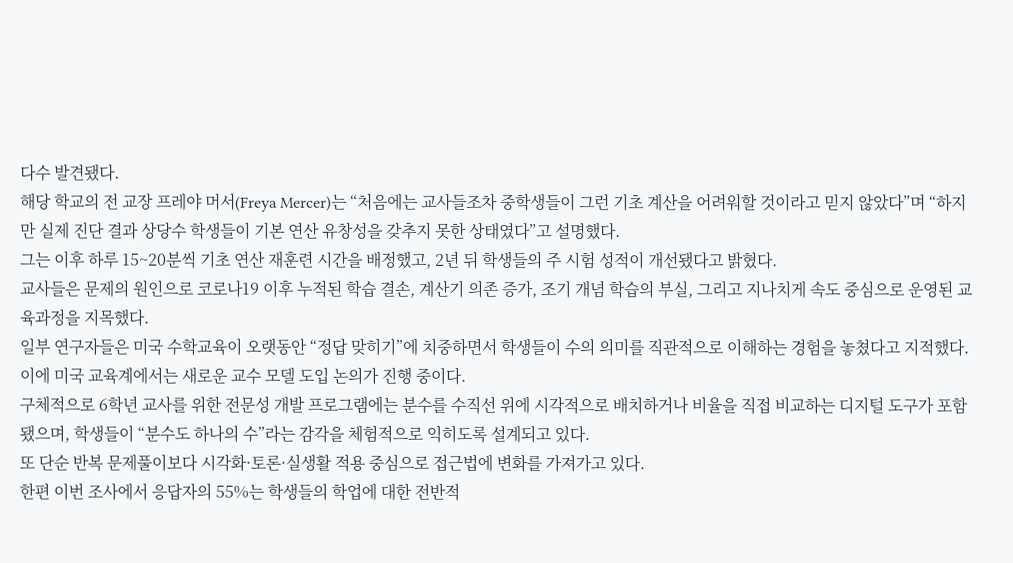다수 발견됐다.
해당 학교의 전 교장 프레야 머서(Freya Mercer)는 “처음에는 교사들조차 중학생들이 그런 기초 계산을 어려워할 것이라고 믿지 않았다”며 “하지만 실제 진단 결과 상당수 학생들이 기본 연산 유창성을 갖추지 못한 상태였다”고 설명했다.
그는 이후 하루 15~20분씩 기초 연산 재훈련 시간을 배정했고, 2년 뒤 학생들의 주 시험 성적이 개선됐다고 밝혔다.
교사들은 문제의 원인으로 코로나19 이후 누적된 학습 결손, 계산기 의존 증가, 조기 개념 학습의 부실, 그리고 지나치게 속도 중심으로 운영된 교육과정을 지목했다.
일부 연구자들은 미국 수학교육이 오랫동안 “정답 맞히기”에 치중하면서 학생들이 수의 의미를 직관적으로 이해하는 경험을 놓쳤다고 지적했다.
이에 미국 교육계에서는 새로운 교수 모델 도입 논의가 진행 중이다.
구체적으로 6학년 교사를 위한 전문성 개발 프로그램에는 분수를 수직선 위에 시각적으로 배치하거나 비율을 직접 비교하는 디지털 도구가 포함됐으며, 학생들이 “분수도 하나의 수”라는 감각을 체험적으로 익히도록 설계되고 있다.
또 단순 반복 문제풀이보다 시각화·토론·실생활 적용 중심으로 접근법에 변화를 가져가고 있다.
한편 이번 조사에서 응답자의 55%는 학생들의 학업에 대한 전반적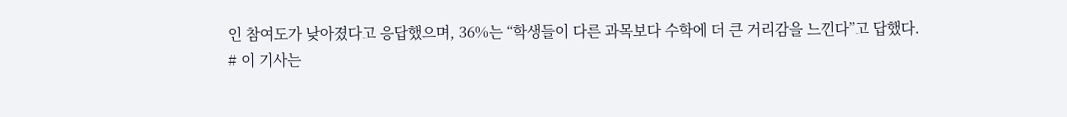인 참여도가 낮아졌다고 응답했으며, 36%는 “학생들이 다른 과목보다 수학에 더 큰 거리감을 느낀다”고 답했다.
# 이 기사는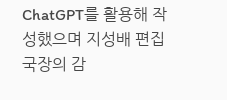ChatGPT를 활용해 작성했으며 지성배 편집국장의 감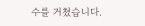수를 거쳤습니다.